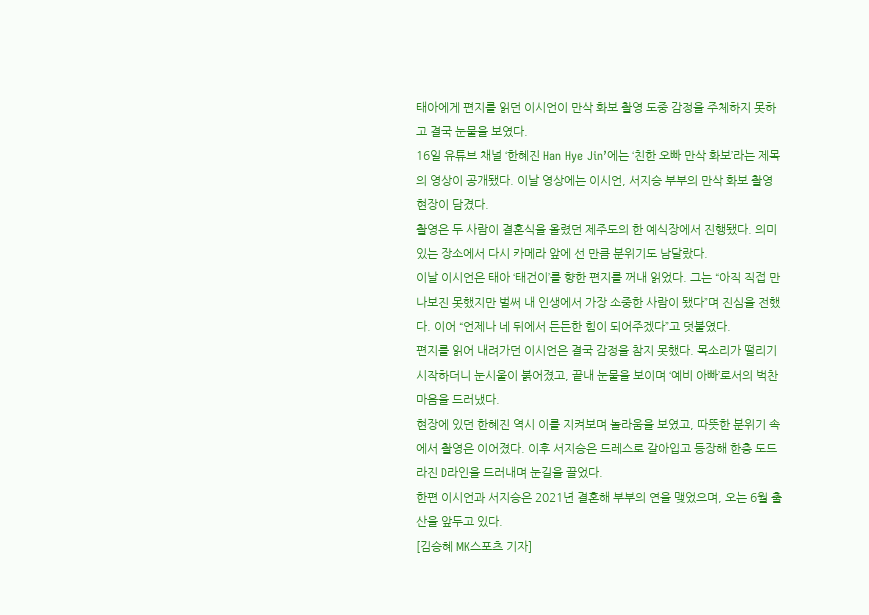태아에게 편지를 읽던 이시언이 만삭 화보 촬영 도중 감정을 주체하지 못하고 결국 눈물을 보였다.
16일 유튜브 채널 ‘한혜진 Han Hye Jin’에는 ‘친한 오빠 만삭 화보’라는 제목의 영상이 공개됐다. 이날 영상에는 이시언, 서지승 부부의 만삭 화보 촬영 현장이 담겼다.
촬영은 두 사람이 결혼식을 올렸던 제주도의 한 예식장에서 진행됐다. 의미 있는 장소에서 다시 카메라 앞에 선 만큼 분위기도 남달랐다.
이날 이시언은 태아 ‘태건이’를 향한 편지를 꺼내 읽었다. 그는 “아직 직접 만나보진 못했지만 벌써 내 인생에서 가장 소중한 사람이 됐다”며 진심을 전했다. 이어 “언제나 네 뒤에서 든든한 힘이 되어주겠다”고 덧붙였다.
편지를 읽어 내려가던 이시언은 결국 감정을 참지 못했다. 목소리가 떨리기 시작하더니 눈시울이 붉어졌고, 끝내 눈물을 보이며 ‘예비 아빠’로서의 벅찬 마음을 드러냈다.
현장에 있던 한혜진 역시 이를 지켜보며 놀라움을 보였고, 따뜻한 분위기 속에서 촬영은 이어졌다. 이후 서지승은 드레스로 갈아입고 등장해 한층 도드라진 D라인을 드러내며 눈길을 끌었다.
한편 이시언과 서지승은 2021년 결혼해 부부의 연을 맺었으며, 오는 6월 출산을 앞두고 있다.
[김승혜 MK스포츠 기자]